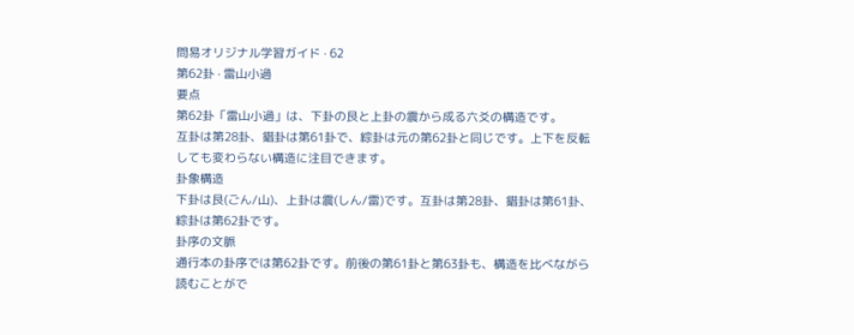問易オリジナル学習ガイド · 62
第62卦 · 雷山小過
要点
第62卦「雷山小過」は、下卦の艮と上卦の震から成る六爻の構造です。
互卦は第28卦、錯卦は第61卦で、綜卦は元の第62卦と同じです。上下を反転しても変わらない構造に注目できます。
卦象構造
下卦は艮(ごん/山)、上卦は震(しん/雷)です。互卦は第28卦、錯卦は第61卦、綜卦は第62卦です。
卦序の文脈
通行本の卦序では第62卦です。前後の第61卦と第63卦も、構造を比べながら読むことがで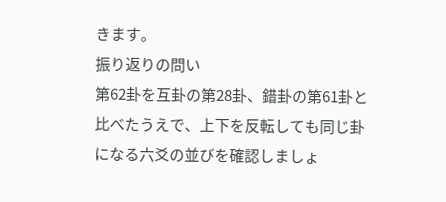きます。
振り返りの問い
第62卦を互卦の第28卦、錯卦の第61卦と比べたうえで、上下を反転しても同じ卦になる六爻の並びを確認しましょ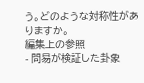う。どのような対称性がありますか。
編集上の参照
- 問易が検証した卦象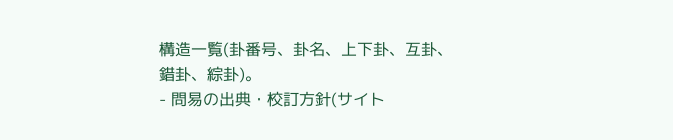構造一覧(卦番号、卦名、上下卦、互卦、錯卦、綜卦)。
- 問易の出典・校訂方針(サイト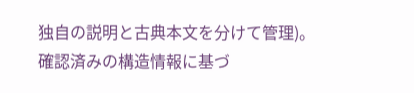独自の説明と古典本文を分けて管理)。
確認済みの構造情報に基づ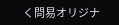く問易オリジナ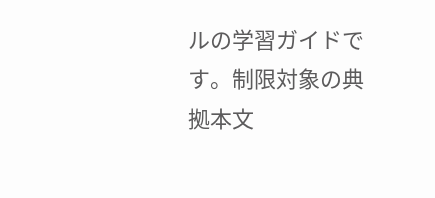ルの学習ガイドです。制限対象の典拠本文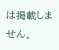は掲載しません。